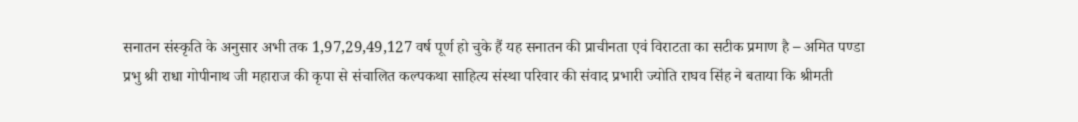सनातन संस्कृति के अनुसार अभी तक 1,97,29,49,127 वर्ष पूर्ण हो चुके हैं यह सनातन की प्राचीनता एवं विराटता का सटीक प्रमाण है – अमित पण्डा
प्रभु श्री राधा गोपीनाथ जी महाराज की कृपा से संचालित कल्पकथा साहित्य संस्था परिवार की संवाद प्रभारी ज्योति राघव सिंह ने बताया कि श्रीमती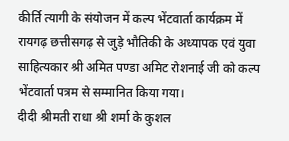कीर्ति त्यागी के संयोजन में कल्प भेंटवार्ता कार्यक्रम में रायगढ़ छत्तीसगढ़ से जुड़े भौतिकी के अध्यापक एवं युवा साहित्यकार श्री अमित पण्डा अमिट रोशनाई जी को कल्प भेंटवार्ता पत्रम से सम्मानित किया गया।
दीदी श्रीमती राधा श्री शर्मा के कुशल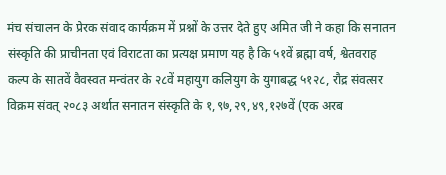मंच संचालन के प्रेरक संवाद कार्यक्रम में प्रश्नों के उत्तर देते हुए अमित जी ने कहा कि सनातन संस्कृति की प्राचीनता एवं विराटता का प्रत्यक्ष प्रमाण यह है कि ५१वें ब्रह्मा वर्ष, श्वेतवराह कल्प के सातवें वैवस्वत मन्वंतर के २८वें महायुग कलियुग के युगाबद्ध ५१२८, रौद्र संवत्सर विक्रम संवत् २०८३ अर्थात सनातन संस्कृति के १,९७,२९,४९,१२७वें (एक अरब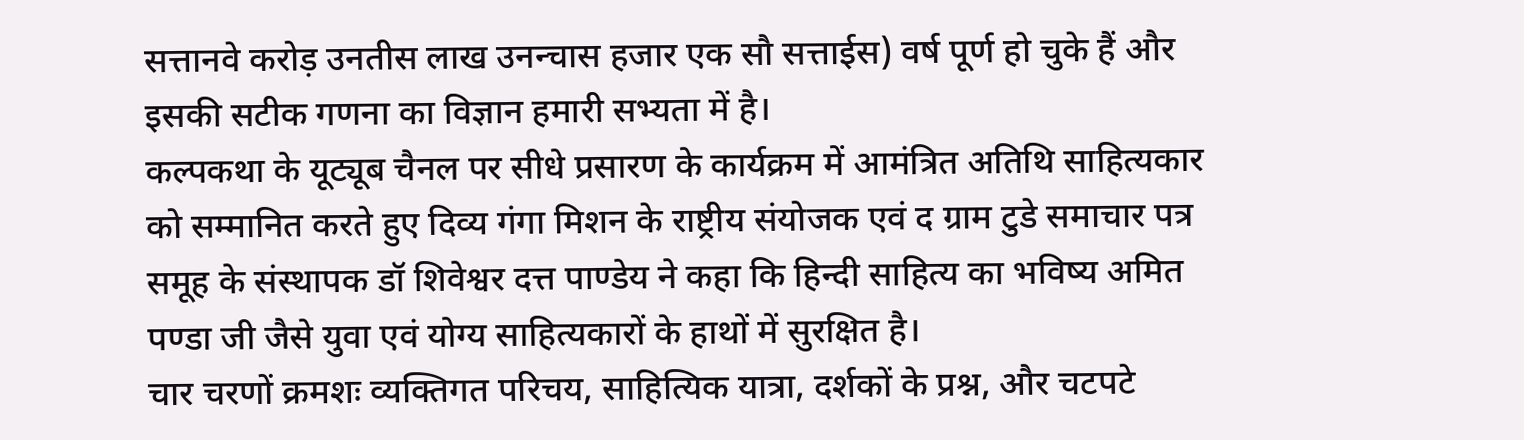सत्तानवे करोड़ उनतीस लाख उनन्चास हजार एक सौ सत्ताईस) वर्ष पूर्ण हो चुके हैं और इसकी सटीक गणना का विज्ञान हमारी सभ्यता में है।
कल्पकथा के यूट्यूब चैनल पर सीधे प्रसारण के कार्यक्रम में आमंत्रित अतिथि साहित्यकार को सम्मानित करते हुए दिव्य गंगा मिशन के राष्ट्रीय संयोजक एवं द ग्राम टुडे समाचार पत्र समूह के संस्थापक डॉ शिवेश्वर दत्त पाण्डेय ने कहा कि हिन्दी साहित्य का भविष्य अमित पण्डा जी जैसे युवा एवं योग्य साहित्यकारों के हाथों में सुरक्षित है।
चार चरणों क्रमशः व्यक्तिगत परिचय, साहित्यिक यात्रा, दर्शकों के प्रश्न, और चटपटे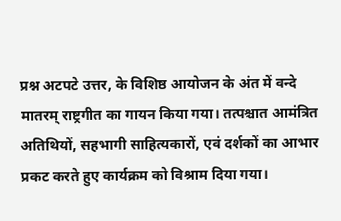प्रश्न अटपटे उत्तर, के विशिष्ठ आयोजन के अंत में वन्दे मातरम् राष्ट्रगीत का गायन किया गया। तत्पश्चात आमंत्रित अतिथियों, सहभागी साहित्यकारों, एवं दर्शकों का आभार प्रकट करते हुए कार्यक्रम को विश्राम दिया गया।